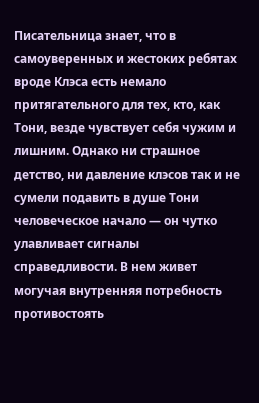Писательница знает, что в самоуверенных и жестоких ребятах вроде Клэса есть немало притягательного для тех, кто, как Тони, везде чувствует себя чужим и лишним. Однако ни страшное детство, ни давление клэсов так и не сумели подавить в душе Тони человеческое начало — он чутко улавливает сигналы справедливости. В нем живет могучая внутренняя потребность противостоять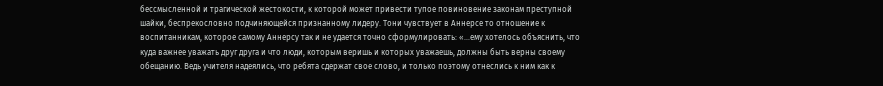бессмысленной и трагической жестокости, к которой может привести тупое повиновение законам преступной шайки, беспрекословно подчиняющейся признанному лидеру. Тони чувствует в Аннерсе то отношение к воспитанникам, которое самому Аннерсу так и не удается точно сформулировать: «...ему хотелось объяснить, что куда важнее уважать друг друга и что люди, которым веришь и которых уважаешь, должны быть верны своему обещанию. Ведь учителя надеялись, что ребята сдержат свое слово, и только поэтому отнеслись к ним как к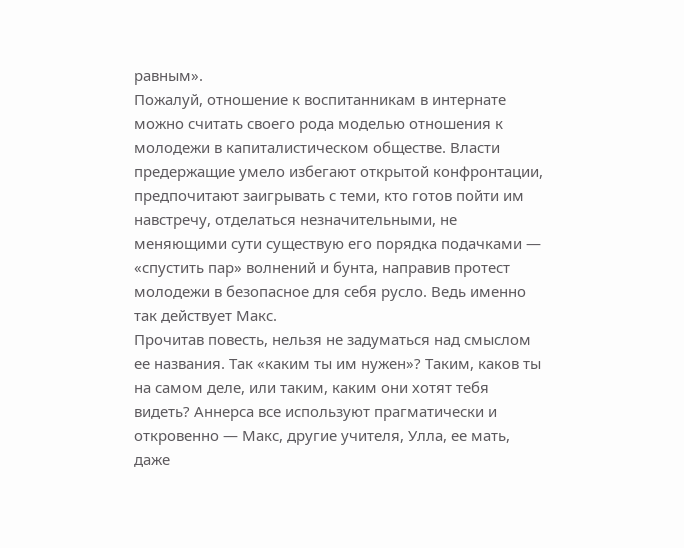равным».
Пожалуй, отношение к воспитанникам в интернате можно считать своего рода моделью отношения к молодежи в капиталистическом обществе. Власти предержащие умело избегают открытой конфронтации, предпочитают заигрывать с теми, кто готов пойти им навстречу, отделаться незначительными, не меняющими сути существую его порядка подачками — «спустить пар» волнений и бунта, направив протест молодежи в безопасное для себя русло. Ведь именно так действует Макс.
Прочитав повесть, нельзя не задуматься над смыслом ее названия. Так «каким ты им нужен»? Таким, каков ты на самом деле, или таким, каким они хотят тебя видеть? Аннерса все используют прагматически и откровенно — Макс, другие учителя, Улла, ее мать, даже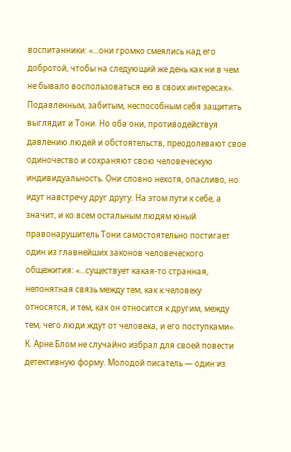воспитанники: «...они громко смеялись над его добротой, чтобы на следующий же день как ни в чем не бывало воспользоваться ею в своих интересах». Подавленным, забитым, неспособным себя защитить выглядит и Тони. Но оба они, противодействуя давлению людей и обстоятельств, преодолевают свое одиночество и сохраняют свою человеческую индивидуальность. Они словно нехотя, опасливо, но идут навстречу друг другу. На этом пути к себе, а значит, и ко всем остальным людям юный правонарушитель Тони самостоятельно постигает один из главнейших законов человеческого общежития: «...существует какая-то странная, непонятная связь между тем, как к человеку относятся, и тем, как он относится к другим, между тем, чего люди ждут от человека, и его поступками».
К. Арне Блом не случайно избрал для своей повести детективную форму. Молодой писатель — один из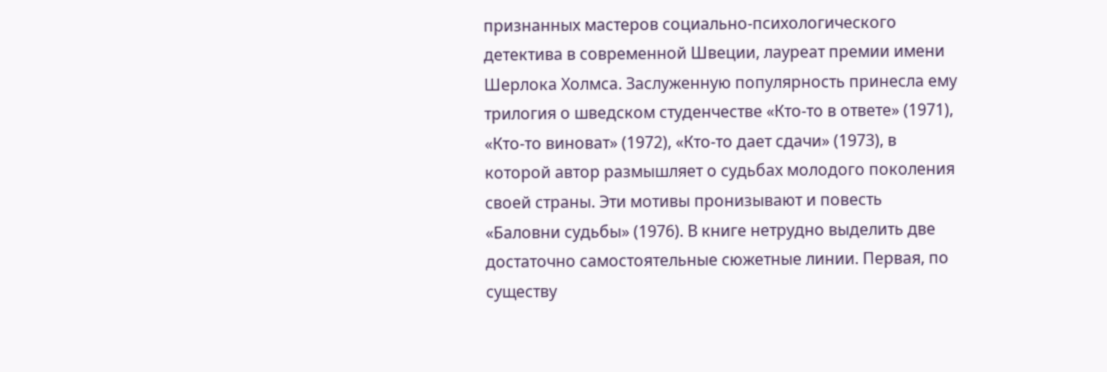признанных мастеров социально-психологического детектива в современной Швеции, лауреат премии имени Шерлока Холмса. Заслуженную популярность принесла ему трилогия о шведском студенчестве «Кто-то в ответе» (1971), «Кто-то виноват» (1972), «Кто-то дает сдачи» (1973), в которой автор размышляет о судьбах молодого поколения своей страны. Эти мотивы пронизывают и повесть «Баловни судьбы» (1976). В книге нетрудно выделить две достаточно самостоятельные сюжетные линии. Первая, по существу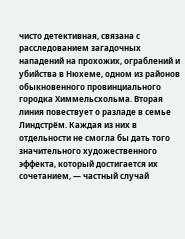чисто детективная, связана с расследованием загадочных нападений на прохожих, ограблений и убийства в Нюхеме, одном из районов обыкновенного провинциального городка Химмельсхольма. Вторая линия повествует о разладе в семье Линдстрём. Каждая из них в отдельности не смогла бы дать того значительного художественного эффекта, который достигается их сочетанием, — частный случай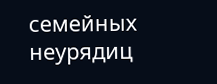семейных неурядиц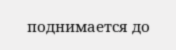поднимается до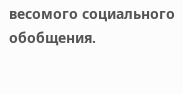весомого социального обобщения.